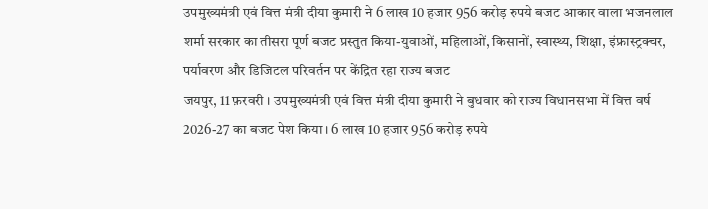उपमुख्यमंत्री एवं वित्त मंत्री दीया कुमारी ने 6 लाख 10 हजार 956 करोड़ रुपये बजट आकार वाला भजनलाल शर्मा सरकार का तीसरा पूर्ण बजट प्रस्तुत किया-युवाओं, महिलाओं, किसानों, स्वास्थ्य, शिक्षा, इंफ्रास्ट्रक्चर, पर्यावरण और डिजिटल परिवर्तन पर केंद्रित रहा राज्य बजट
जयपुर, 11 फ़रवरी । उपमुख्यमंत्री एवं वित्त मंत्री दीया कुमारी ने बुधवार को राज्य विधानसभा में वित्त वर्ष 2026-27 का बजट पेश किया। 6 लाख 10 हजार 956 करोड़ रुपये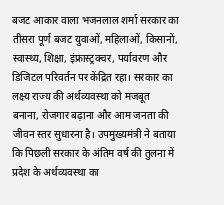बजट आकार वाला भजनलाल शर्मा सरकार का तीसरा पूर्ण बजट युवाओं, महिलाओं, किसानों, स्वास्थ्य, शिक्षा, इंफ्रास्ट्रक्चर, पर्यावरण और डिजिटल परिवर्तन पर केंद्रित रहा। सरकार का लक्ष्य राज्य की अर्थव्यवस्था को मजबूत बनाना, रोजगार बढ़ाना और आम जनता की जीवन स्तर सुधारना है। उपमुख्यमंत्री ने बताया कि पिछली सरकार के अंतिम वर्ष की तुलना में प्रदेश के अर्थव्यवस्था का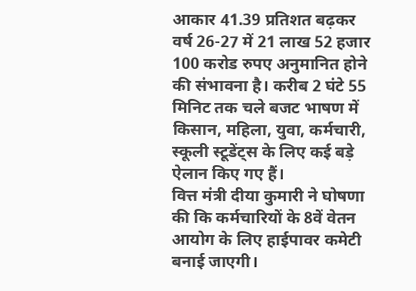आकार 41.39 प्रतिशत बढ़कर वर्ष 26-27 में 21 लाख 52 हजार 100 करोड रुपए अनुमानित होने की संभावना है। करीब 2 घंटे 55 मिनिट तक चले बजट भाषण में किसान, महिला, युवा, कर्मचारी, स्कूली स्टूडेंट्स के लिए कई बड़े ऐलान किए गए हैं।
वित्त मंत्री दीया कुमारी ने घोषणा की कि कर्मचारियों के 8वें वेतन आयोग के लिए हाईपावर कमेटी बनाई जाएगी।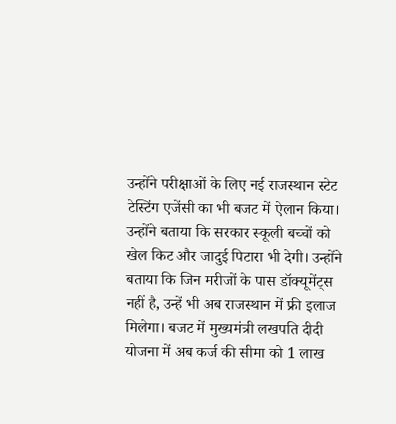उन्होंने परीक्षाओं के लिए नई राजस्थान स्टेट टेस्टिंग एजेंसी का भी बजट में ऐलान किया। उन्होंने बताया कि सरकार स्कूली बच्चों को खेल किट और जादुई पिटारा भी देगी। उन्होंने बताया कि जिन मरीजों के पास डॉक्यूमेंट्स नहीं है, उन्हें भी अब राजस्थान में फ्री इलाज मिलेगा। बजट में मुख्यमंत्री लखपति दीदी योजना में अब कर्ज की सीमा को 1 लाख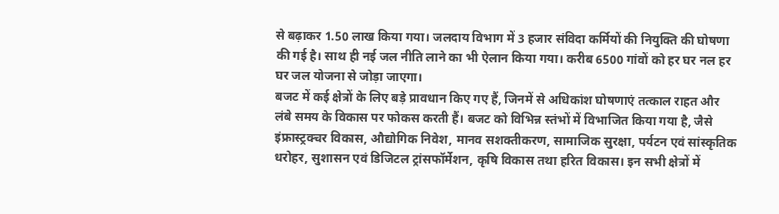से बढ़ाकर 1.50 लाख किया गया। जलदाय विभाग में 3 हजार संविदा कर्मियों की नियुक्ति की घोषणा की गई है। साथ ही नई जल नीति लाने का भी ऐलान किया गया। करीब 6500 गांवों को हर घर नल हर घर जल योजना से जोड़ा जाएगा।
बजट में कई क्षेत्रों के लिए बड़े प्रावधान किए गए हैं, जिनमें से अधिकांश घोषणाएं तत्काल राहत और लंबे समय के विकास पर फोकस करती हैं। बजट को विभिन्न स्तंभों में विभाजित किया गया है, जैसे इंफ्रास्ट्रक्चर विकास, औद्योगिक निवेश, मानव सशक्तीकरण, सामाजिक सुरक्षा, पर्यटन एवं सांस्कृतिक धरोहर, सुशासन एवं डिजिटल ट्रांसफॉर्मेशन, कृषि विकास तथा हरित विकास। इन सभी क्षेत्रों में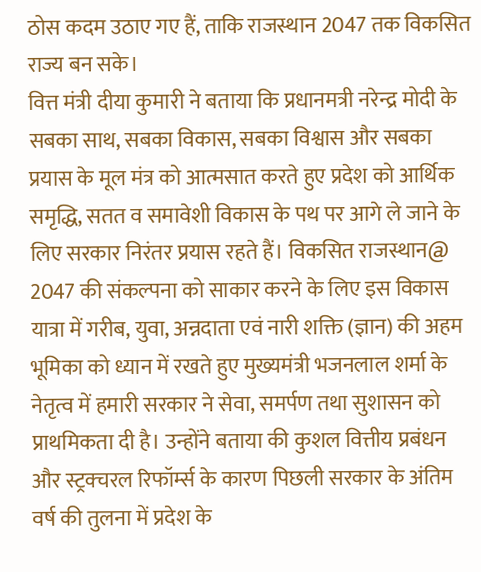ठोस कदम उठाए गए हैं, ताकि राजस्थान 2047 तक विकसित राज्य बन सके।
वित्त मंत्री दीया कुमारी ने बताया कि प्रधानमत्री नरेन्द्र मोदी के सबका साथ, सबका विकास, सबका विश्वास और सबका प्रयास के मूल मंत्र को आत्मसात करते हुए प्रदेश को आर्थिक समृद्धि, सतत व समावेशी विकास के पथ पर आगे ले जाने के लिए सरकार निरंतर प्रयास रहते हैं। विकसित राजस्थान@ 2047 की संकल्पना को साकार करने के लिए इस विकास यात्रा में गरीब, युवा, अन्नदाता एवं नारी शक्ति (ज्ञान) की अहम भूमिका को ध्यान में रखते हुए मुख्यमंत्री भजनलाल शर्मा के नेतृत्व में हमारी सरकार ने सेवा, समर्पण तथा सुशासन को प्राथमिकता दी है। उन्होंने बताया की कुशल वित्तीय प्रबंधन और स्ट्रक्चरल रिफॉर्म्स के कारण पिछली सरकार के अंतिम वर्ष की तुलना में प्रदेश के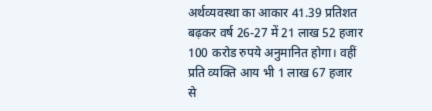अर्थव्यवस्था का आकार 41.39 प्रतिशत बढ़कर वर्ष 26-27 में 21 लाख 52 हजार 100 करोड रुपये अनुमानित होगा। वहीं प्रति व्यक्ति आय भी 1 लाख 67 हजार से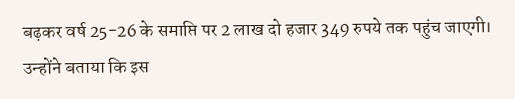बढ़कर वर्ष 25-26 के समाप्ति पर 2 लाख दो हजार 349 रुपये तक पहुंच जाएगी।
उन्होंने बताया कि इस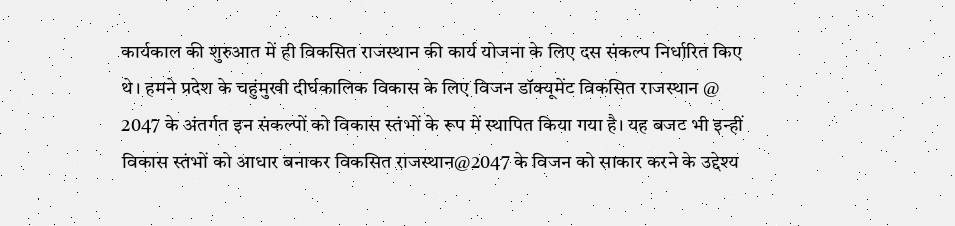कार्यकाल की शुरुआत में ही विकसित राजस्थान की कार्य योजना के लिए दस संकल्प निर्धारित किए थे। हमने प्रदेश के चहुंमुखी दीर्घकालिक विकास के लिए विजन डॉक्यूमेंट विकसित राजस्थान @ 2047 के अंतर्गत इन संकल्पों को विकास स्तंभों के रूप में स्थापित किया गया है। यह बजट भी इन्हीं विकास स्तंभों को आधार बनाकर विकसित राजस्थान@2047 के विजन को साकार करने के उद्देश्य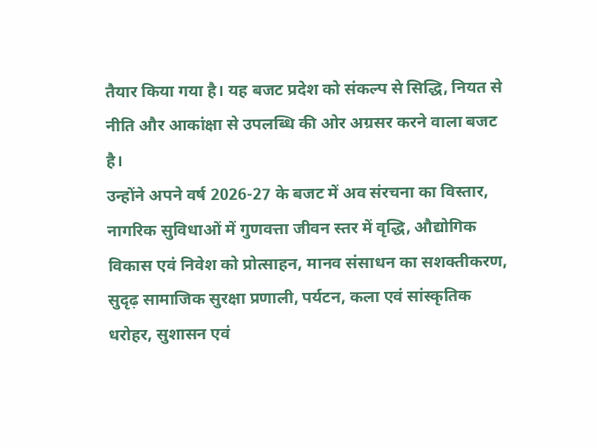तैयार किया गया है। यह बजट प्रदेश को संकल्प से सिद्धि, नियत से नीति और आकांक्षा से उपलब्धि की ओर अग्रसर करने वाला बजट है।
उन्होंने अपने वर्ष 2026-27 के बजट में अव संरचना का विस्तार, नागरिक सुविधाओं में गुणवत्ता जीवन स्तर में वृद्धि, औद्योगिक विकास एवं निवेश को प्रोत्साहन, मानव संसाधन का सशक्तीकरण, सुदृढ़ सामाजिक सुरक्षा प्रणाली, पर्यटन, कला एवं सांस्कृतिक धरोहर, सुशासन एवं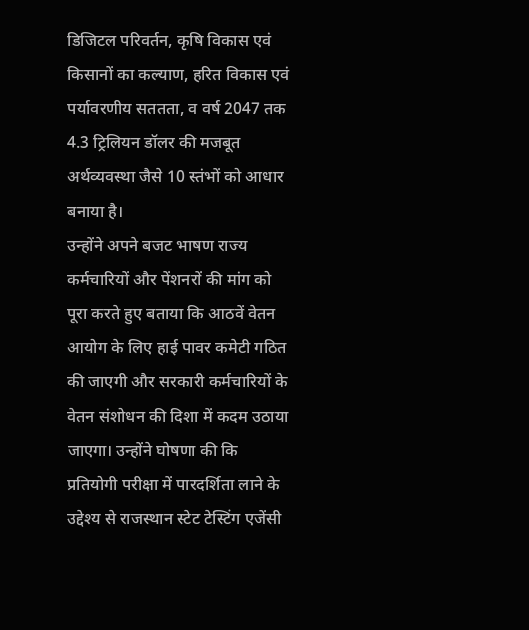डिजिटल परिवर्तन, कृषि विकास एवं किसानों का कल्याण, हरित विकास एवं पर्यावरणीय सततता, व वर्ष 2047 तक 4.3 ट्रिलियन डॉलर की मजबूत अर्थव्यवस्था जैसे 10 स्तंभों को आधार बनाया है।
उन्होंने अपने बजट भाषण राज्य कर्मचारियों और पेंशनरों की मांग को पूरा करते हुए बताया कि आठवें वेतन आयोग के लिए हाई पावर कमेटी गठित की जाएगी और सरकारी कर्मचारियों के वेतन संशोधन की दिशा में कदम उठाया जाएगा। उन्होंने घोषणा की कि प्रतियोगी परीक्षा में पारदर्शिता लाने के उद्देश्य से राजस्थान स्टेट टेस्टिंग एजेंसी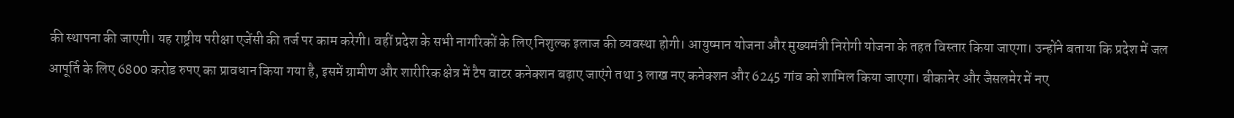की स्थापना की जाएगी। यह राष्ट्रीय परीक्षा एजेंसी की तर्ज पर काम करेगी। वहीं प्रदेश के सभी नागरिकों के लिए निशुल्क इलाज की व्यवस्था होगी। आयुष्मान योजना और मुख्यमंत्री निरोगी योजना के तहत विस्तार किया जाएगा। उन्होंने बताया कि प्रदेश में जल आपूर्ति के लिए 6800 करोड रुपए का प्रावधान किया गया है, इसमें ग्रामीण और शारीरिक क्षेत्र में टैप वाटर कनेक्शन बढ़ाए जाएंगे तथा 3 लाख नए कनेक्शन और 6245 गांव को शामिल किया जाएगा। बीकानेर और जैसलमेर में नए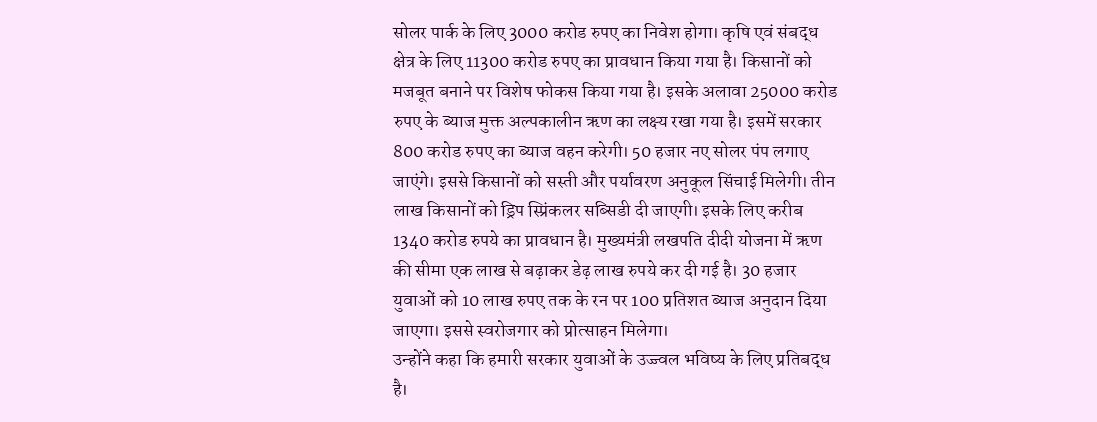सोलर पार्क के लिए 3000 करोड रुपए का निवेश होगा। कृषि एवं संबद्ध क्षेत्र के लिए 11300 करोड रुपए का प्रावधान किया गया है। किसानों को मजबूत बनाने पर विशेष फोकस किया गया है। इसके अलावा 25000 करोड रुपए के ब्याज मुक्त अल्पकालीन ऋण का लक्ष्य रखा गया है। इसमें सरकार 800 करोड रुपए का ब्याज वहन करेगी। 50 हजार नए सोलर पंप लगाए जाएंगे। इससे किसानों को सस्ती और पर्यावरण अनुकूल सिंचाई मिलेगी। तीन लाख किसानों को ड्रिप स्प्रिंकलर सब्सिडी दी जाएगी। इसके लिए करीब 1340 करोड रुपये का प्रावधान है। मुख्यमंत्री लखपति दीदी योजना में ऋण की सीमा एक लाख से बढ़ाकर डेढ़ लाख रुपये कर दी गई है। 30 हजार युवाओं को 10 लाख रुपए तक के रन पर 100 प्रतिशत ब्याज अनुदान दिया जाएगा। इससे स्वरोजगार को प्रोत्साहन मिलेगा।
उन्होंने कहा कि हमारी सरकार युवाओं के उज्ज्वल भविष्य के लिए प्रतिबद्ध है।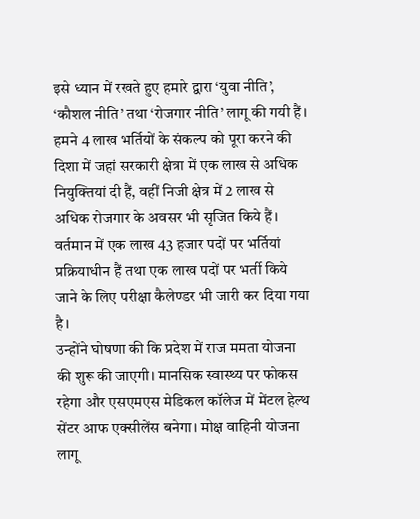इसे ध्यान में रखते हुए हमारे द्वारा ‘युवा नीति’, ‘कौशल नीति’ तथा ‘रोजगार नीति’ लागू की गयी हैं। हमने 4 लाख भर्तियों के संकल्प को पूरा करने की दिशा में जहां सरकारी क्षेत्रा में एक लाख से अधिक नियुक्तियां दी हैं, वहीं निजी क्षेत्र में 2 लाख से अधिक रोजगार के अवसर भी सृजित किये हैं। वर्तमान में एक लाख 43 हजार पदों पर भर्तियां प्रक्रियाधीन हैं तथा एक लाख पदों पर भर्ती किये जाने के लिए परीक्षा कैलेण्डर भी जारी कर दिया गया है।
उन्होंने घोषणा की कि प्रदेश में राज ममता योजना की शुरू की जाएगी। मानसिक स्वास्थ्य पर फोकस रहेगा और एसएमएस मेडिकल कॉलेज में मेंटल हेल्थ सेंटर आफ एक्सीलेंस बनेगा। मोक्ष वाहिनी योजना लागू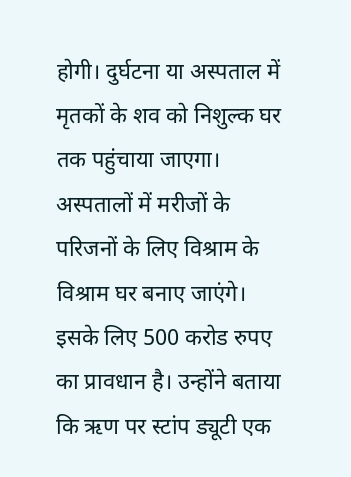होगी। दुर्घटना या अस्पताल में मृतकों के शव को निशुल्क घर तक पहुंचाया जाएगा। अस्पतालों में मरीजों के परिजनों के लिए विश्राम के विश्राम घर बनाए जाएंगे। इसके लिए 500 करोड रुपए का प्रावधान है। उन्होंने बताया कि ऋण पर स्टांप ड्यूटी एक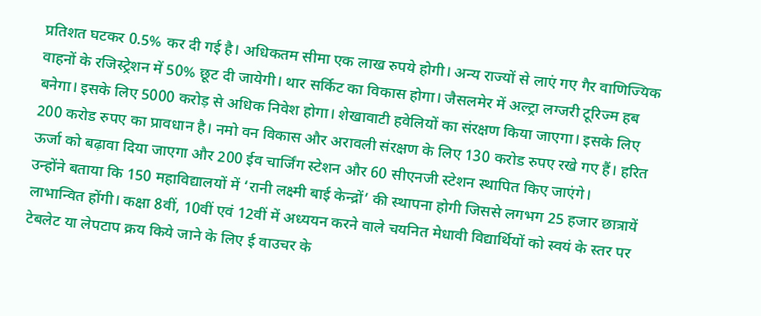प्रतिशत घटकर 0.5% कर दी गई है। अधिकतम सीमा एक लाख रुपये होगी। अन्य राज्यों से लाएं गए गैर वाणिज्यिक वाहनों के रजिस्ट्रेशन में 50% छूट दी जायेगी। थार सर्किट का विकास होगा। जैसलमेर में अल्ट्रा लग्जरी टूरिज्म हब बनेगा। इसके लिए 5000 करोड़ से अधिक निवेश होगा। शेखावाटी हवेलियों का संरक्षण किया जाएगा। इसके लिए 200 करोड रुपए का प्रावधान है। नमो वन विकास और अरावली संरक्षण के लिए 130 करोड रुपए रखे गए हैं। हरित ऊर्जा को बढ़ावा दिया जाएगा और 200 ईव चार्जिंग स्टेशन और 60 सीएनजी स्टेशन स्थापित किए जाएंगे।
उन्होंने बताया कि 150 महाविद्यालयों में ‘रानी लक्ष्मी बाई केन्द्रों’ की स्थापना होगी जिससे लगभग 25 हजार छात्रायें लाभान्वित होंगी। कक्षा 8वीं, 10वीं एवं 12वीं में अध्ययन करने वाले चयनित मेधावी विद्यार्थियों को स्वयं के स्तर पर टेबलेट या लेपटाप क्रय किये जाने के लिए ई वाउचर के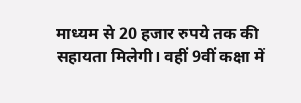माध्यम से 20 हजार रुपये तक की सहायता मिलेगी। वहीं 9वीं कक्षा में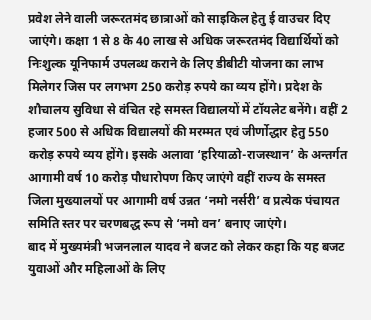प्रवेश लेने वाली जरूरतमंद छात्राओं को साइकिल हेतु ई वाउचर दिए जाएंगे। कक्षा 1 से 8 के 40 लाख से अधिक जरूरतमंद विद्यार्थियों को निःशुल्क यूनिफार्म उपलब्ध कराने के लिए डीबीटी योजना का लाभ मिलेगर जिस पर लगभग 250 करोड़ रुपये का व्यय होंगे। प्रदेश के शौचालय सुविधा से वंचित रहे समस्त विद्यालयों में टॉयलेट बनेंगे। वहीं 2 हजार 500 से अधिक विद्यालयों की मरम्मत एवं जीर्णोद्धार हेतु 550 करोड़ रुपये व्यय होंगे। इसके अलावा ‘हरियाळो-राजस्थान’ के अन्तर्गत आगामी वर्ष 10 करोड़ पौधारोपण किए जाएंगे वहीं राज्य के समस्त जिला मुख्यालयों पर आगामी वर्ष उन्नत ‘नमो नर्सरी’ व प्रत्येक पंचायत समिति स्तर पर चरणबद्ध रूप से ‘नमो वन’ बनाए जाएंगे।
बाद में मुख्यमंत्री भजनलाल यादव ने बजट को लेकर कहा कि यह बजट युवाओं और महिलाओं के लिए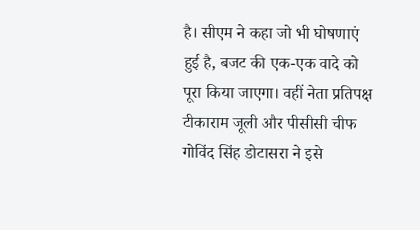है। सीएम ने कहा जो भी घोषणाएं हुई है, बजट की एक-एक वादे को पूरा किया जाएगा। वहीं नेता प्रतिपक्ष टीकाराम जूली और पीसीसी चीफ गोविंद सिंह डोटासरा ने इसे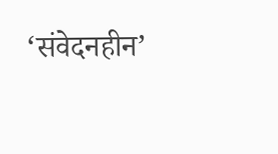‘संवेदनहीन’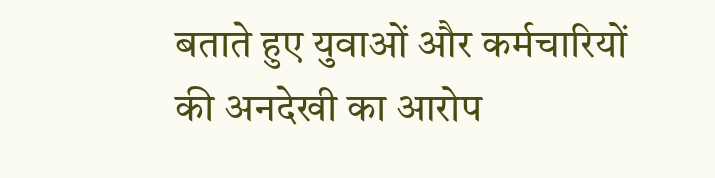बताते हुए युवाओं और कर्मचारियों की अनदेखी का आरोप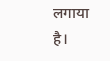लगाया है।